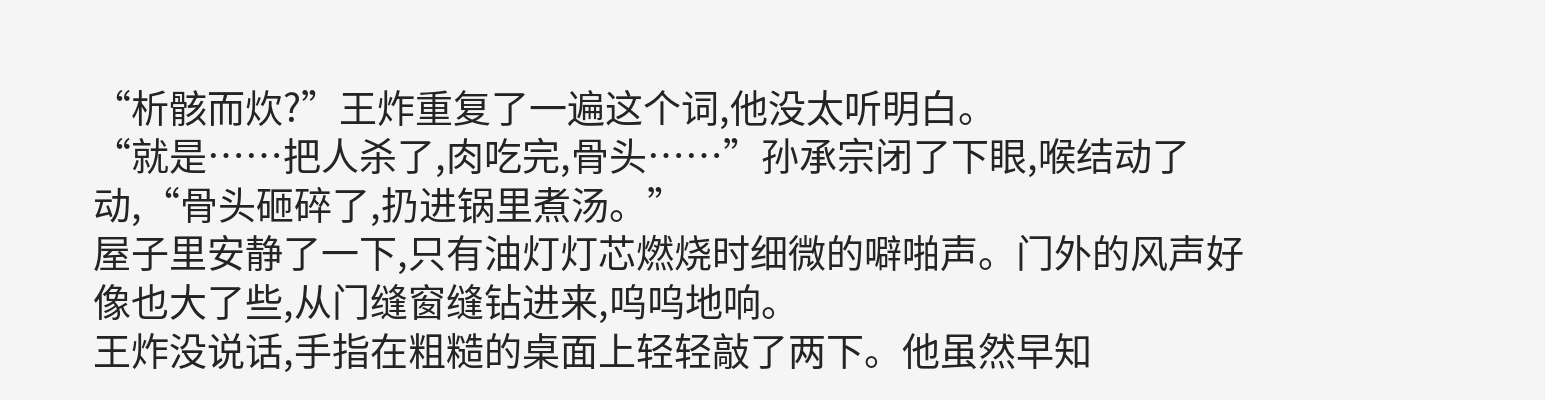“析骸而炊?”王炸重复了一遍这个词,他没太听明白。
“就是……把人杀了,肉吃完,骨头……”孙承宗闭了下眼,喉结动了动,“骨头砸碎了,扔进锅里煮汤。”
屋子里安静了一下,只有油灯灯芯燃烧时细微的噼啪声。门外的风声好像也大了些,从门缝窗缝钻进来,呜呜地响。
王炸没说话,手指在粗糙的桌面上轻轻敲了两下。他虽然早知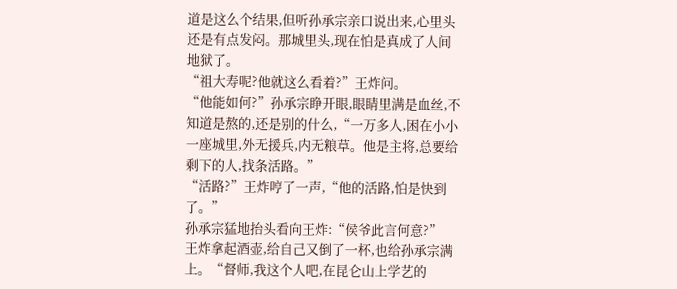道是这么个结果,但听孙承宗亲口说出来,心里头还是有点发闷。那城里头,现在怕是真成了人间地狱了。
“祖大寿呢?他就这么看着?”王炸问。
“他能如何?”孙承宗睁开眼,眼睛里满是血丝,不知道是熬的,还是别的什么,“一万多人,困在小小一座城里,外无援兵,内无粮草。他是主将,总要给剩下的人,找条活路。”
“活路?”王炸哼了一声,“他的活路,怕是快到了。”
孙承宗猛地抬头看向王炸:“侯爷此言何意?”
王炸拿起酒壶,给自己又倒了一杯,也给孙承宗满上。“督师,我这个人吧,在昆仑山上学艺的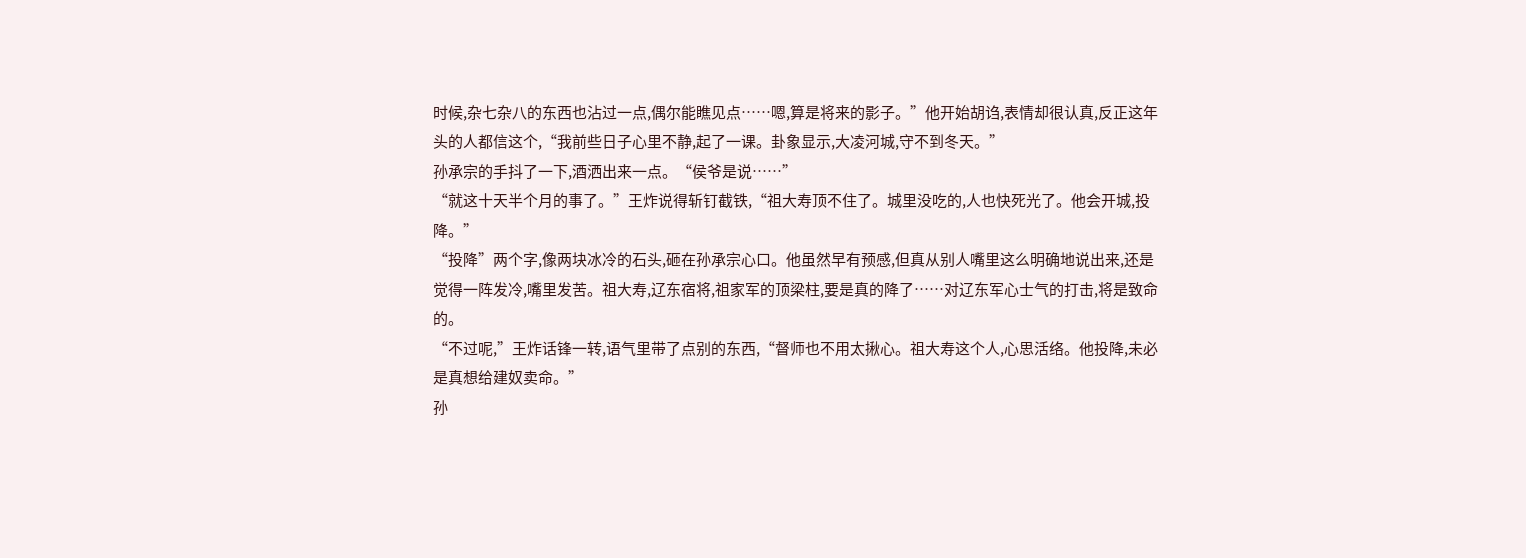时候,杂七杂八的东西也沾过一点,偶尔能瞧见点……嗯,算是将来的影子。”他开始胡诌,表情却很认真,反正这年头的人都信这个,“我前些日子心里不静,起了一课。卦象显示,大凌河城,守不到冬天。”
孙承宗的手抖了一下,酒洒出来一点。“侯爷是说……”
“就这十天半个月的事了。”王炸说得斩钉截铁,“祖大寿顶不住了。城里没吃的,人也快死光了。他会开城,投降。”
“投降”两个字,像两块冰冷的石头,砸在孙承宗心口。他虽然早有预感,但真从别人嘴里这么明确地说出来,还是觉得一阵发冷,嘴里发苦。祖大寿,辽东宿将,祖家军的顶梁柱,要是真的降了……对辽东军心士气的打击,将是致命的。
“不过呢,”王炸话锋一转,语气里带了点别的东西,“督师也不用太揪心。祖大寿这个人,心思活络。他投降,未必是真想给建奴卖命。”
孙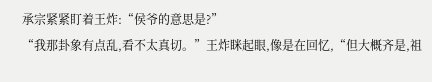承宗紧紧盯着王炸:“侯爷的意思是?”
“我那卦象有点乱,看不太真切。”王炸眯起眼,像是在回忆,“但大概齐是,祖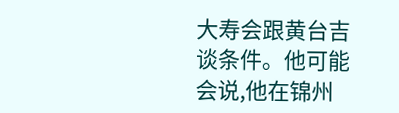大寿会跟黄台吉谈条件。他可能会说,他在锦州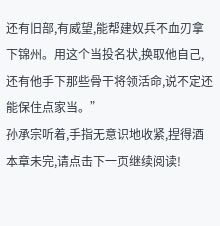还有旧部,有威望,能帮建奴兵不血刃拿下锦州。用这个当投名状,换取他自己,还有他手下那些骨干将领活命,说不定还能保住点家当。”
孙承宗听着,手指无意识地收紧,捏得酒
本章未完,请点击下一页继续阅读!